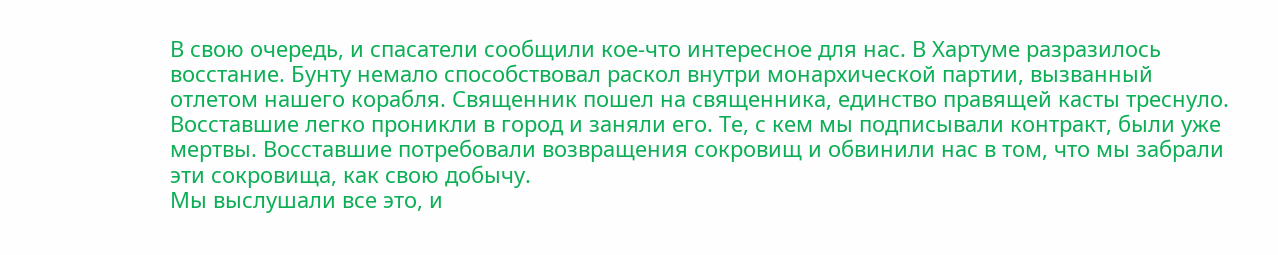В свою очередь, и спасатели сообщили кое-что интересное для нас. В Хартуме разразилось восстание. Бунту немало способствовал раскол внутри монархической партии, вызванный отлетом нашего корабля. Священник пошел на священника, единство правящей касты треснуло. Восставшие легко проникли в город и заняли его. Те, с кем мы подписывали контракт, были уже мертвы. Восставшие потребовали возвращения сокровищ и обвинили нас в том, что мы забрали эти сокровища, как свою добычу.
Мы выслушали все это, и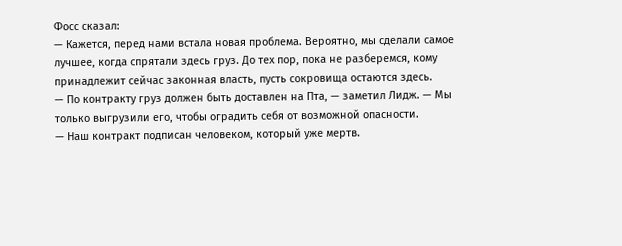Фосс сказал:
— Кажется, перед нами встала новая проблема. Вероятно, мы сделали самое лучшее, когда спрятали здесь груз. До тех пор, пока не разберемся, кому принадлежит сейчас законная власть, пусть сокровища остаются здесь.
— По контракту груз должен быть доставлен на Пта, — заметил Лидж. — Мы только выгрузили его, чтобы оградить себя от возможной опасности.
— Наш контракт подписан человеком, который уже мертв.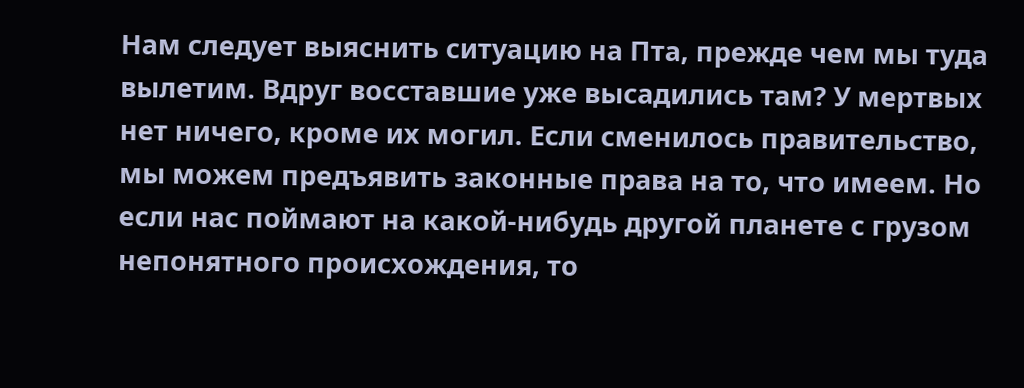Нам следует выяснить ситуацию на Пта, прежде чем мы туда вылетим. Вдруг восставшие уже высадились там? У мертвых нет ничего, кроме их могил. Если сменилось правительство, мы можем предъявить законные права на то, что имеем. Но если нас поймают на какой-нибудь другой планете с грузом непонятного происхождения, то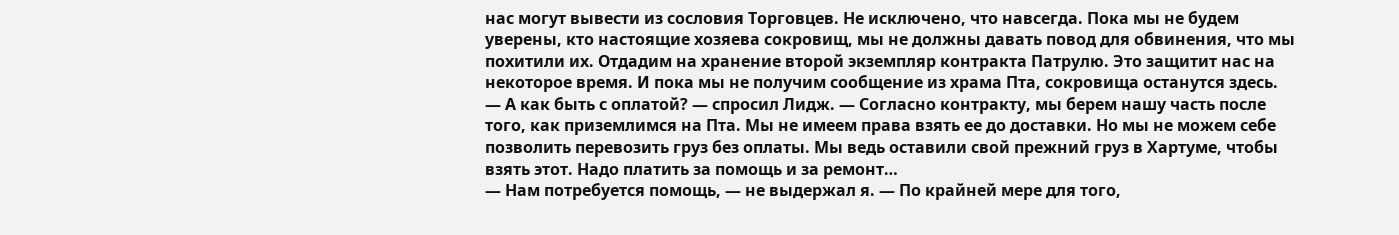нас могут вывести из сословия Торговцев. Не исключено, что навсегда. Пока мы не будем уверены, кто настоящие хозяева сокровищ, мы не должны давать повод для обвинения, что мы похитили их. Отдадим на хранение второй экземпляр контракта Патрулю. Это защитит нас на некоторое время. И пока мы не получим сообщение из храма Пта, сокровища останутся здесь.
— А как быть с оплатой? — спросил Лидж. — Согласно контракту, мы берем нашу часть после того, как приземлимся на Пта. Мы не имеем права взять ее до доставки. Но мы не можем себе позволить перевозить груз без оплаты. Мы ведь оставили свой прежний груз в Хартуме, чтобы взять этот. Надо платить за помощь и за ремонт…
— Нам потребуется помощь, — не выдержал я. — По крайней мере для того,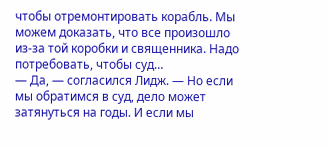чтобы отремонтировать корабль. Мы можем доказать, что все произошло из-за той коробки и священника. Надо потребовать, чтобы суд…
— Да, — согласился Лидж. — Но если мы обратимся в суд, дело может затянуться на годы. И если мы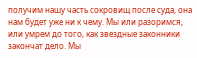получим нашу часть сокровищ после суда, она нам будет уже ни к чему. Мы или разоримся, или умрем до того, как звездные законники закончат дело. Мы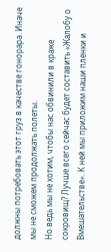должны потребовать этот груз в качестве гонорара. Иначе мы не сможем продолжать полеты.
Но ведь мы не хотим, чтобы нас обвинили в краже сокровищ? Лучше всего сейчас будет составить «Жалобу о Вмешательстве». К ней мы приложим наши пленки и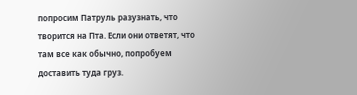попросим Патруль разузнать, что творится на Пта. Если они ответят, что там все как обычно, попробуем доставить туда груз.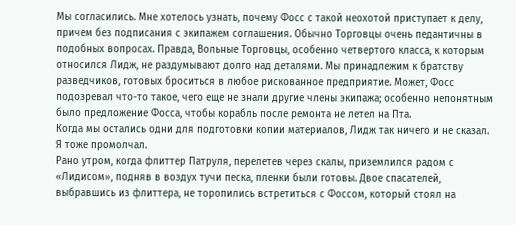Мы согласились. Мне хотелось узнать, почему Фосс с такой неохотой приступает к делу, причем без подписания с экипажем соглашения. Обычно Торговцы очень педантичны в подобных вопросах. Правда, Вольные Торговцы, особенно четвертого класса, к которым относился Лидж, не раздумывают долго над деталями. Мы принадлежим к братству разведчиков, готовых броситься в любое рискованное предприятие. Может, Фосс подозревал что-то такое, чего еще не знали другие члены экипажа; особенно непонятным было предложение Фосса, чтобы корабль после ремонта не летел на Пта.
Когда мы остались одни для подготовки копии материалов, Лидж так ничего и не сказал. Я тоже промолчал.
Рано утром, когда флиттер Патруля, перелетев через скалы, приземлился радом с «Лидисом», подняв в воздух тучи песка, пленки были готовы. Двое спасателей, выбравшись из флиттера, не торопились встретиться с Фоссом, который стоял на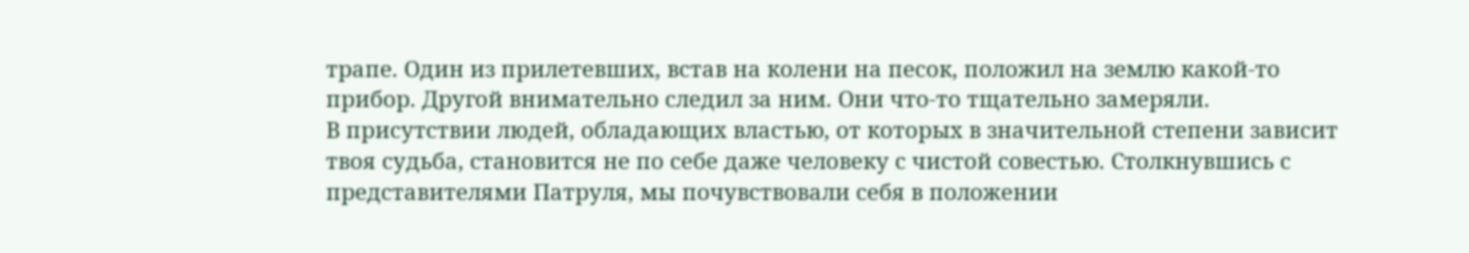трапе. Один из прилетевших, встав на колени на песок, положил на землю какой-то прибор. Другой внимательно следил за ним. Они что-то тщательно замеряли.
В присутствии людей, обладающих властью, от которых в значительной степени зависит твоя судьба, становится не по себе даже человеку с чистой совестью. Столкнувшись с представителями Патруля, мы почувствовали себя в положении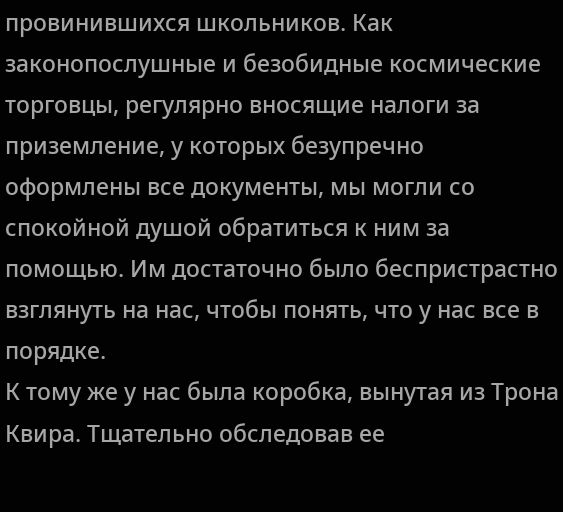провинившихся школьников. Как законопослушные и безобидные космические торговцы, регулярно вносящие налоги за приземление, у которых безупречно оформлены все документы, мы могли со спокойной душой обратиться к ним за помощью. Им достаточно было беспристрастно взглянуть на нас, чтобы понять, что у нас все в порядке.
К тому же у нас была коробка, вынутая из Трона Квира. Тщательно обследовав ее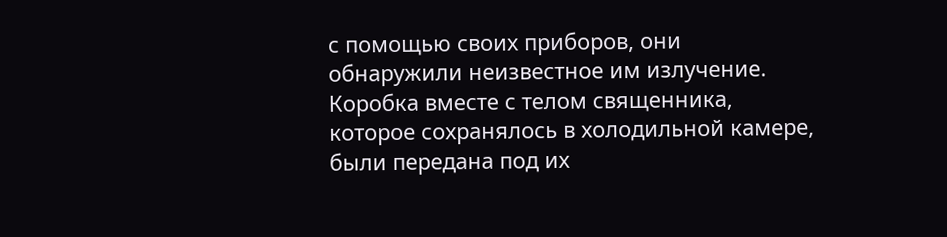с помощью своих приборов, они обнаружили неизвестное им излучение. Коробка вместе с телом священника, которое сохранялось в холодильной камере, были передана под их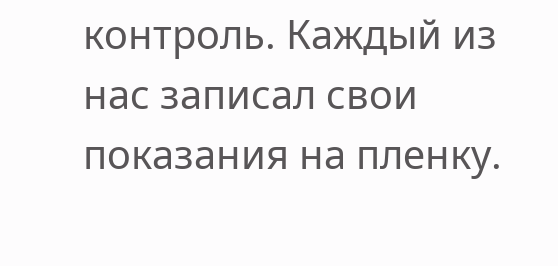контроль. Каждый из нас записал свои показания на пленку.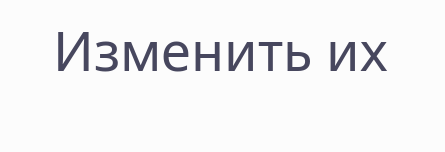Изменить их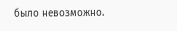было невозможно.